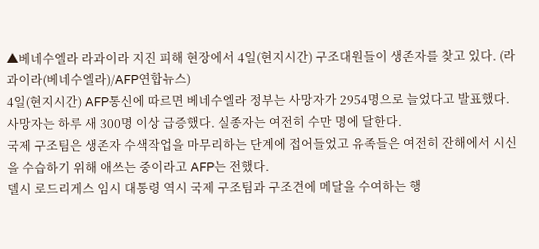▲베네수엘라 라과이라 지진 피해 현장에서 4일(현지시간) 구조대원들이 생존자를 찾고 있다. (라과이라(베네수엘라)/AFP연합뉴스)
4일(현지시간) AFP통신에 따르면 베네수엘라 정부는 사망자가 2954명으로 늘었다고 발표했다. 사망자는 하루 새 300명 이상 급증했다. 실종자는 여전히 수만 명에 달한다.
국제 구조팀은 생존자 수색작업을 마무리하는 단계에 접어들었고 유족들은 여전히 잔해에서 시신을 수습하기 위해 애쓰는 중이라고 AFP는 전했다.
델시 로드리게스 임시 대통령 역시 국제 구조팀과 구조견에 메달을 수여하는 행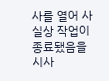사를 열어 사실상 작업이 종료됐음을 시사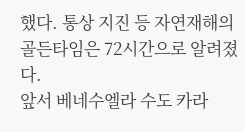했다. 통상 지진 등 자연재해의 골든타임은 72시간으로 알려졌다.
앞서 베네수엘라 수도 카라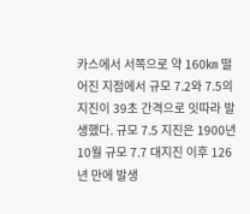카스에서 서쪽으로 약 160㎞ 떨어진 지점에서 규모 7.2와 7.5의 지진이 39초 간격으로 잇따라 발생했다. 규모 7.5 지진은 1900년 10월 규모 7.7 대지진 이후 126년 만에 발생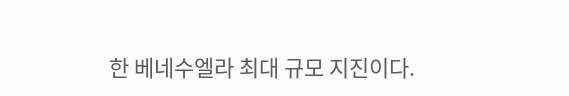한 베네수엘라 최대 규모 지진이다.